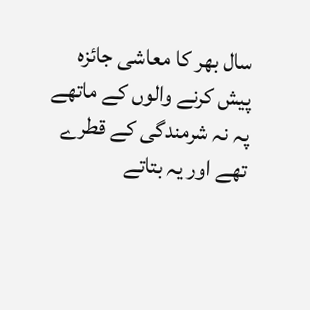سال بھر کا معاشی جائزہ پیش کرنے والوں کے ماتھے پہ نہ شرمندگی کے قطرے تھے اور یہ بتاتے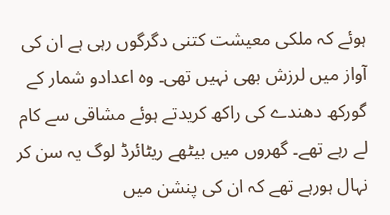ہوئے کہ ملکی معیشت کتنی دگرگوں رہی ہے ان کی آواز میں لرزش بھی نہیں تھی۔ وہ اعدادو شمار کے گورکھ دھندے کی راکھ کریدتے ہوئے مشاقی سے کام لے رہے تھے۔ گھروں میں بیٹھے ریٹائرڈ لوگ یہ سن کر نہال ہورہے تھے کہ ان کی پنشن میں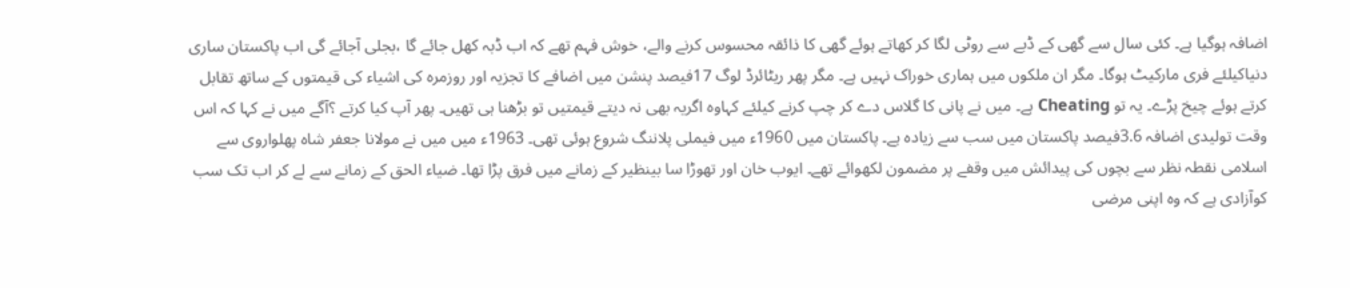اضافہ ہوگیا ہے۔ کئی سال سے گھی کے ڈبے سے روٹی لگا کر کھاتے ہوئے گھی کا ذائقہ محسوس کرنے والے، خوش فہم تھے کہ اب ڈبہ کھل جائے گا ،بجلی آجائے گی اب پاکستان ساری دنیاکیلئے فری مارکیٹ ہوگا۔ مگر ان ملکوں میں ہماری خوراک نہیں ہے۔ مگر پھر ریٹائرڈ لوگ 17فیصد پنشن میں اضافے کا تجزیہ اور روزمرہ کی اشیاء کی قیمتوں کے ساتھ تقابل کرتے ہوئے چیخ پڑے۔ یہ تو Cheating ہے۔ میں نے پانی کا گلاس دے کر چپ کرنے کیلئے کہاوہ اگریہ بھی نہ دیتے قیمتیں تو بڑھنا ہی تھیں۔ پھر آپ کیا کرتے ؟آگے میں نے کہا کہ اس وقت تولیدی اضافہ 3.6فیصد پاکستان میں سب سے زیادہ ہے۔ پاکستان میں 1960ء میں فیملی پلاننگ شروع ہوئی تھی۔ 1963ء میں میں نے مولانا جعفر شاہ پھلواروی سے اسلامی نقطہ نظر سے بچوں کی پیدائش میں وقفے پر مضمون لکھوائے تھے۔ ایوب خان اور تھوڑا سا بینظیر کے زمانے میں فرق پڑا تھا۔ ضیاء الحق کے زمانے سے لے کر اب تک سب کوآزادی ہے کہ وہ اپنی مرضی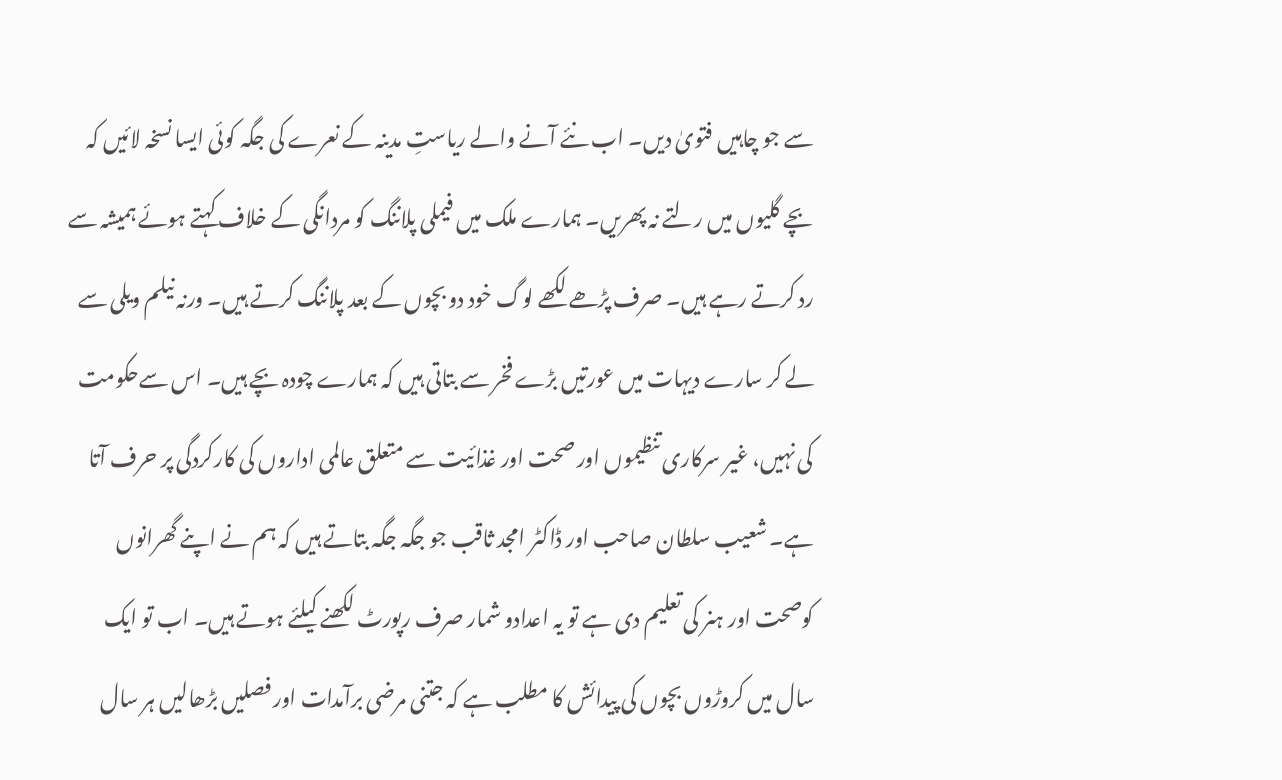سے جو چاہیں فتویٰ دیں۔ اب نئے آنے والے ریاستِ مدینہ کے نعرے کی جگہ کوئی ایسا نسخہ لائیں کہ بچے گلیوں میں رلتے نہ پھریں۔ ہمارے ملک میں فیملی پلاننگ کو مردانگی کے خلاف کہتے ہوئے ہمیشہ سے رد کرتے رہے ہیں۔ صرف پڑھے لکھے لوگ خود دو بچوں کے بعد پلاننگ کرتے ہیں۔ ورنہ نیلم ویلی سے لے کر سارے دیہات میں عورتیں بڑے فخر سے بتاتی ہیں کہ ہمارے چودہ بچے ہیں۔ اس سےحکومت کی نہیں، غیر سرکاری تنظیموں اور صحت اور غذائیت سے متعلق عالمی اداروں کی کارکردگی پر حرف آتا ہے۔ شعیب سلطان صاحب اور ڈاکٹر امجد ثاقب جو جگہ جگہ بتاتے ہیں کہ ہم نے اپنے گھرانوں کوصحت اور ہنر کی تعلیم دی ہے تو یہ اعدادو شمار صرف رپورٹ لکھنے کیلئے ہوتے ہیں۔ اب تو ایک سال میں کروڑوں بچوں کی پیدائش کا مطلب ہے کہ جتنی مرضی برآمدات اور فصلیں بڑھالیں ہر سال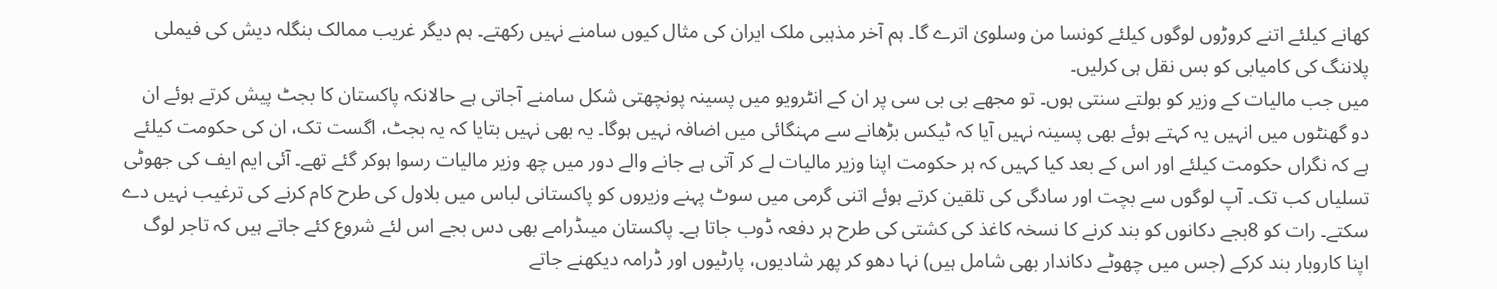کھانے کیلئے اتنے کروڑوں لوگوں کیلئے کونسا من وسلویٰ اترے گا۔ ہم آخر مذہبی ملک ایران کی مثال کیوں سامنے نہیں رکھتے۔ ہم دیگر غریب ممالک بنگلہ دیش کی فیملی پلاننگ کی کامیابی کو بس نقل ہی کرلیں۔
میں جب مالیات کے وزیر کو بولتے سنتی ہوں۔ تو مجھے بی بی سی پر ان کے انٹرویو میں پسینہ پونچھتی شکل سامنے آجاتی ہے حالانکہ پاکستان کا بجٹ پیش کرتے ہوئے ان دو گھنٹوں میں انہیں یہ کہتے ہوئے بھی پسینہ نہیں آیا کہ ٹیکس بڑھانے سے مہنگائی میں اضافہ نہیں ہوگا۔ یہ بھی نہیں بتایا کہ یہ بجٹ، اگست تک، ان کی حکومت کیلئے ہے کہ نگراں حکومت کیلئے اور اس کے بعد کیا کہیں کہ ہر حکومت اپنا وزیر مالیات لے کر آتی ہے جانے والے دور میں چھ وزیر مالیات رسوا ہوکر گئے تھے۔ آئی ایم ایف کی جھوٹی تسلیاں کب تک۔ آپ لوگوں سے بچت اور سادگی کی تلقین کرتے ہوئے اتنی گرمی میں سوٹ پہنے وزیروں کو پاکستانی لباس میں بلاول کی طرح کام کرنے کی ترغیب نہیں دے سکتے۔ رات کو 8بجے دکانوں کو بند کرنے کا نسخہ کاغذ کی کشتی کی طرح ہر دفعہ ڈوب جاتا ہے۔ پاکستان میںڈرامے بھی دس بجے اس لئے شروع کئے جاتے ہیں کہ تاجر لوگ اپنا کاروبار بند کرکے (جس میں چھوٹے دکاندار بھی شامل ہیں) نہا دھو کر پھر شادیوں، پارٹیوں اور ڈرامہ دیکھنے جاتے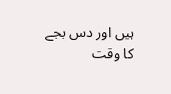ہیں اور دس بجے کا وقت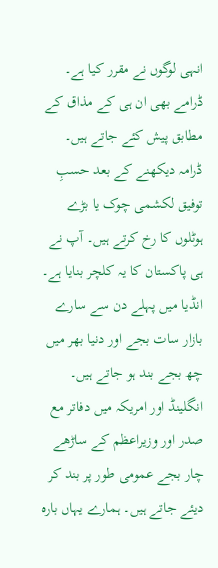انہی لوگوں نے مقرر کیا ہے۔ ڈرامے بھی ان ہی کے مذاق کے مطابق پیش کئے جاتے ہیں۔ ڈرامہ دیکھنے کے بعد حسبِ توفیق لکشمی چوک یا بڑے ہوٹلوں کا رخ کرتے ہیں۔ آپ نے ہی پاکستان کا یہ کلچر بنایا ہے۔ انڈیا میں پہلے دن سے سارے بازار سات بجے اور دنیا بھر میں چھ بجے بند ہو جاتے ہیں۔ انگلینڈ اور امریکہ میں دفاتر مع صدر اور وزیراعظم کے ساڑھے چار بجے عمومی طور پر بند کر دیئے جاتے ہیں۔ ہمارے یہاں بارہ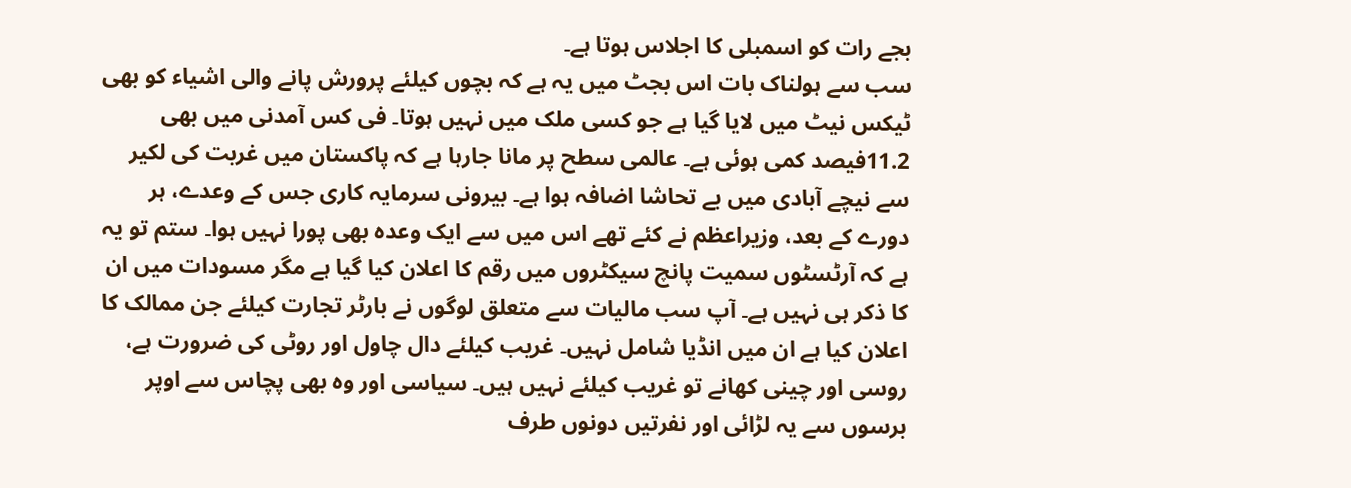بجے رات کو اسمبلی کا اجلاس ہوتا ہے۔
سب سے ہولناک بات اس بجٹ میں یہ ہے کہ بچوں کیلئے پرورش پانے والی اشیاء کو بھی ٹیکس نیٹ میں لایا گیا ہے جو کسی ملک میں نہیں ہوتا۔ فی کس آمدنی میں بھی 11.2فیصد کمی ہوئی ہے۔ عالمی سطح پر مانا جارہا ہے کہ پاکستان میں غربت کی لکیر سے نیچے آبادی میں بے تحاشا اضافہ ہوا ہے۔ بیرونی سرمایہ کاری جس کے وعدے، ہر دورے کے بعد، وزیراعظم نے کئے تھے اس میں سے ایک وعدہ بھی پورا نہیں ہوا۔ ستم تو یہ ہے کہ آرٹسٹوں سمیت پانچ سیکٹروں میں رقم کا اعلان کیا گیا ہے مگر مسودات میں ان کا ذکر ہی نہیں ہے۔ آپ سب مالیات سے متعلق لوگوں نے بارٹر تجارت کیلئے جن ممالک کا اعلان کیا ہے ان میں انڈیا شامل نہیں۔ غریب کیلئے دال چاول اور روٹی کی ضرورت ہے، روسی اور چینی کھانے تو غریب کیلئے نہیں ہیں۔ سیاسی اور وہ بھی پچاس سے اوپر برسوں سے یہ لڑائی اور نفرتیں دونوں طرف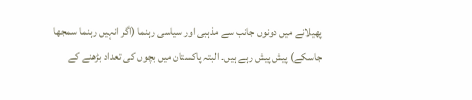پھیلانے میں دونوں جانب سے مذہبی اور سیاسی رہنما (اگر انہیں رہنما سمجھا جاسکے) پیش پیش رہے ہیں۔ البتہ پاکستان میں بچوں کی تعداد بڑھنے کے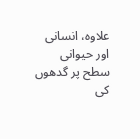علاوہ، انسانی اور حیوانی سطح پر گدھوں کی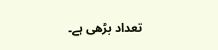تعداد بڑھی ہے۔